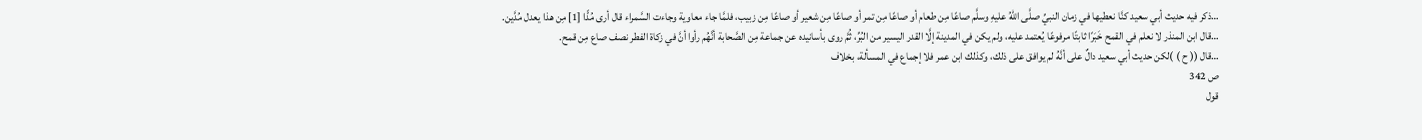…ذكر فيه حديث أبي سعيد كنَّا نعطيها في زمان النبيِّ صلَّى اللهُ عليهِ وسلَّم صاعًا مِن طعام أو صاعًا مِن تمر أو صاعًا مِن شعير أو صاعًا مِن زبيب، فلمَّا جاء معاوية وجاءت السَّمراء قال أرى مُدًّا [1] مِن هذا يعدل مُدَّين.
…قال ابن المنذر لا نعلم في القمح خَبَرًا ثابتًا مرفوعًا يُعتمد عليه، ولم يكن في المدينة إلَّا القدر اليسير من البُرِّ، ثُمَّ روى بأسانيده عن جماعة مِن الصَّحابة أنَّهُم رأوا أنَّ في زكاة الفطر نصف صاع مِن قمح.
…قال (( ح ) )لكن حديث أبي سعيد دالٌ على أنَّهُ لم يوافق على ذلك، وكذلك ابن عمر فلا إجماع في المسألة، بخلاف
ص 342
قول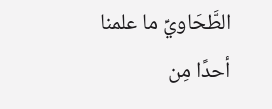الطَّحَاويِّ ما علمنا أحدًا مِن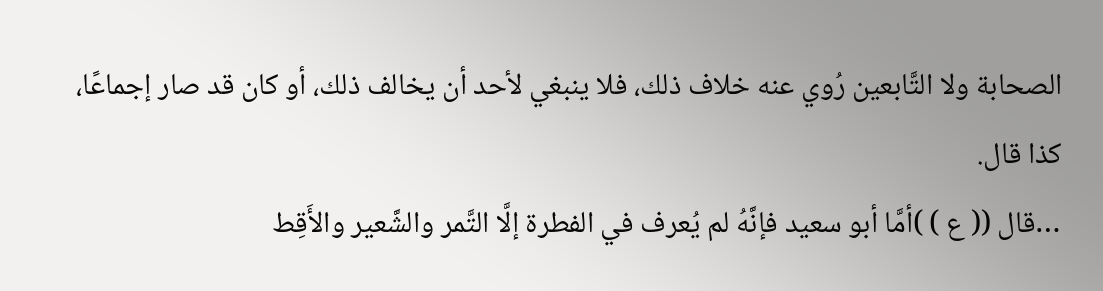الصحابة ولا التَّابعين رُوي عنه خلاف ذلك، فلا ينبغي لأحد أن يخالف ذلك، أو كان قد صار إجماعًا، كذا قال.
…قال (( ع ) )أمَّا أبو سعيد فإنَّهُ لم يُعرف في الفطرة إلَّا التَّمر والشَّعير والأَقِط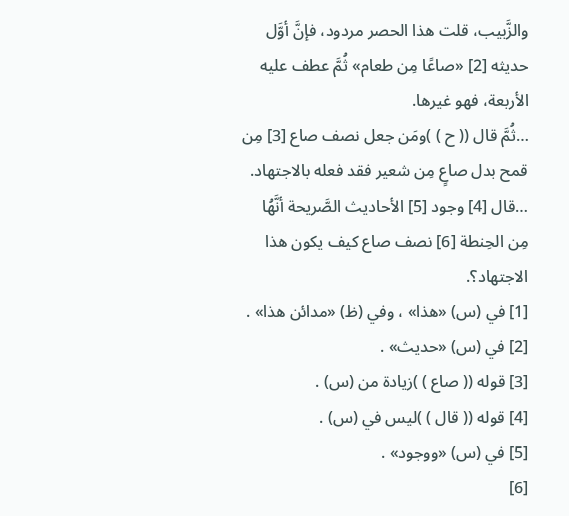والزَّبيب، قلت هذا الحصر مردود، فإنَّ أوَّل حديثه [2] «صاعًا مِن طعام» ثُمَّ عطف عليه الأربعة، فهو غيرها.
…ثُمَّ قال (( ح ) )ومَن جعل نصف صاع [3] مِن قمح بدل صاعٍ مِن شعير فقد فعله بالاجتهاد.
…قال [4] وجود [5] الأحاديث الصَّريحة أنَّهُا مِن الحِنطة [6] نصف صاع كيف يكون هذا الاجتهاد؟.
[1] في (س) «هذا» ، وفي (ظ) «مدائن هذا» .
[2] في (س) «حديث» .
[3] قوله (( صاع ) )زيادة من (س) .
[4] قوله (( قال ) )ليس في (س) .
[5] في (س) «ووجود» .
[6]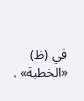في (ظ) «الخطبة» .